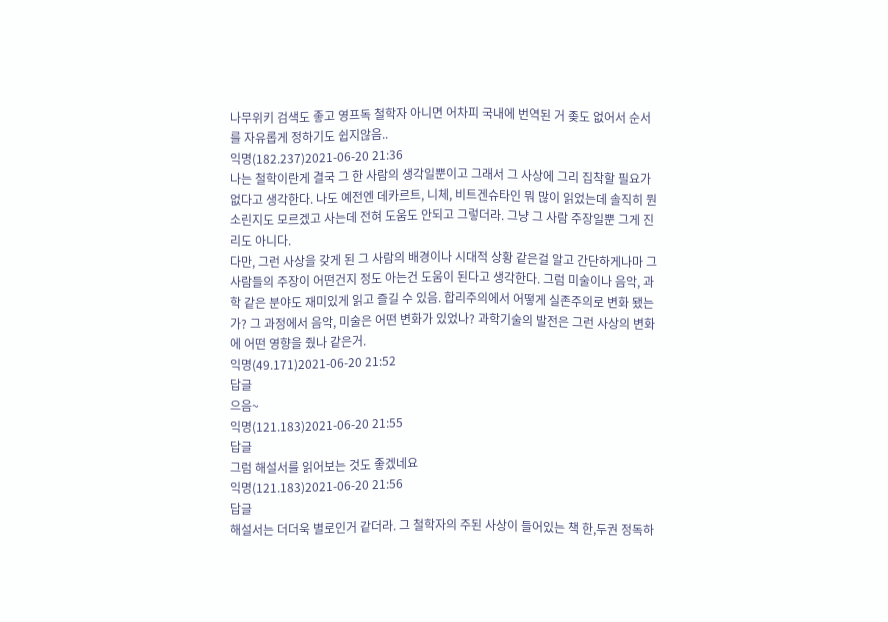나무위키 검색도 좋고 영프독 철학자 아니면 어차피 국내에 번역된 거 좆도 없어서 순서를 자유롭게 정하기도 쉽지않음..
익명(182.237)2021-06-20 21:36
나는 철학이란게 결국 그 한 사람의 생각일뿐이고 그래서 그 사상에 그리 집착할 필요가 없다고 생각한다. 나도 예전엔 데카르트, 니체, 비트겐슈타인 뭐 많이 읽었는데 솔직히 뭔 소린지도 모르겠고 사는데 전혀 도움도 안되고 그렇더라. 그냥 그 사람 주장일뿐 그게 진리도 아니다.
다만, 그런 사상을 갖게 된 그 사람의 배경이나 시대적 상황 같은걸 알고 간단하게나마 그 사람들의 주장이 어떤건지 정도 아는건 도움이 된다고 생각한다. 그럼 미술이나 음악, 과학 같은 분야도 재미있게 읽고 즐길 수 있음. 합리주의에서 어떻게 실존주의로 변화 됐는가? 그 과정에서 음악, 미술은 어떤 변화가 있었나? 과학기술의 발전은 그런 사상의 변화에 어떤 영향을 줬나 같은거.
익명(49.171)2021-06-20 21:52
답글
으음~
익명(121.183)2021-06-20 21:55
답글
그럼 해설서를 읽어보는 것도 좋겠네요
익명(121.183)2021-06-20 21:56
답글
해설서는 더더욱 별로인거 같더라. 그 철학자의 주된 사상이 들어있는 책 한,두권 정독하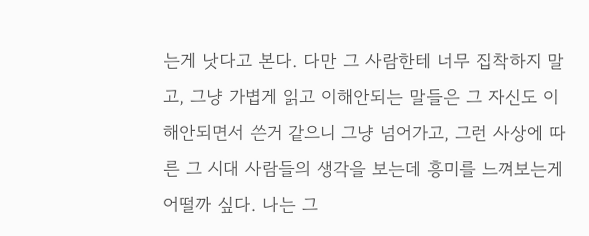는게 낫다고 본다. 다만 그 사람한테 너무 집착하지 말고, 그냥 가볍게 읽고 이해안되는 말들은 그 자신도 이해안되면서 쓴거 같으니 그냥 넘어가고, 그런 사상에 따른 그 시대 사람들의 생각을 보는데 흥미를 느껴보는게 어떨까 싶다. 나는 그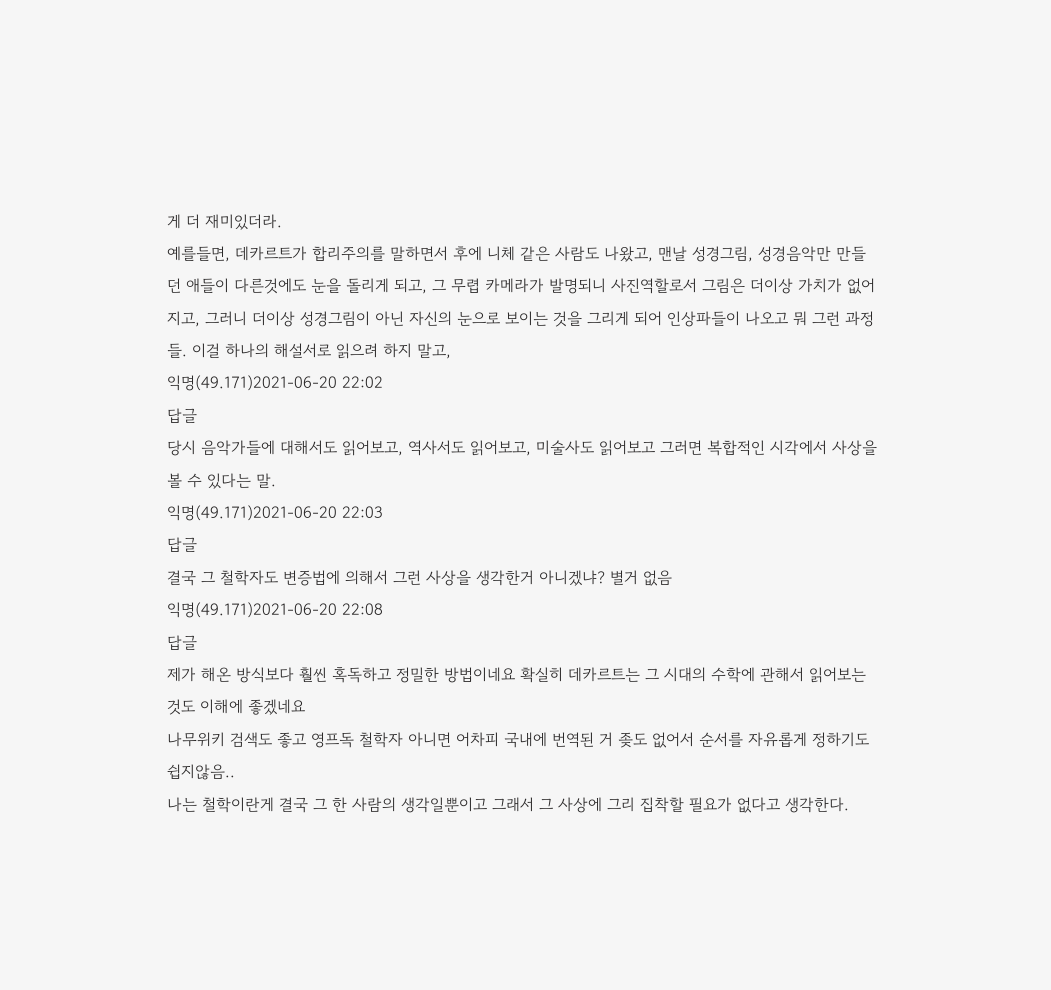게 더 재미있더라.
예를들면, 데카르트가 합리주의를 말하면서 후에 니체 같은 사람도 나왔고, 맨날 성경그림, 성경음악만 만들던 애들이 다른것에도 눈을 돌리게 되고, 그 무렵 카메라가 발명되니 사진역할로서 그림은 더이상 가치가 없어지고, 그러니 더이상 성경그림이 아닌 자신의 눈으로 보이는 것을 그리게 되어 인상파들이 나오고 뭐 그런 과정들. 이걸 하나의 해설서로 읽으려 하지 말고,
익명(49.171)2021-06-20 22:02
답글
당시 음악가들에 대해서도 읽어보고, 역사서도 읽어보고, 미술사도 읽어보고 그러면 복합적인 시각에서 사상을 볼 수 있다는 말.
익명(49.171)2021-06-20 22:03
답글
결국 그 철학자도 변증법에 의해서 그런 사상을 생각한거 아니겠냐? 별거 없음
익명(49.171)2021-06-20 22:08
답글
제가 해온 방식보다 훨씬 혹독하고 정밀한 방법이네요 확실히 데카르트는 그 시대의 수학에 관해서 읽어보는 것도 이해에 좋겠네요
나무위키 검색도 좋고 영프독 철학자 아니면 어차피 국내에 번역된 거 좆도 없어서 순서를 자유롭게 정하기도 쉽지않음..
나는 철학이란게 결국 그 한 사람의 생각일뿐이고 그래서 그 사상에 그리 집착할 필요가 없다고 생각한다.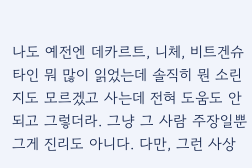나도 예전엔 데카르트, 니체, 비트겐슈타인 뭐 많이 읽었는데 솔직히 뭔 소린지도 모르겠고 사는데 전혀 도움도 안되고 그렇더라. 그냥 그 사람 주장일뿐 그게 진리도 아니다. 다만, 그런 사상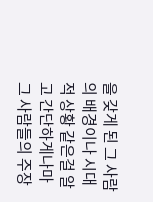을 갖게 된 그 사람의 배경이나 시대적 상황 같은걸 알고 간단하게나마 그 사람들의 주장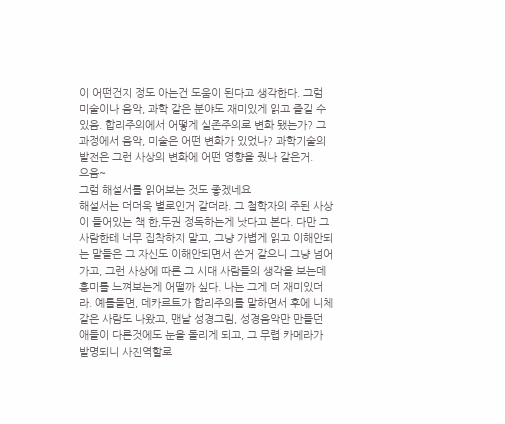이 어떤건지 정도 아는건 도움이 된다고 생각한다. 그럼 미술이나 음악, 과학 같은 분야도 재미있게 읽고 즐길 수 있음. 합리주의에서 어떻게 실존주의로 변화 됐는가? 그 과정에서 음악, 미술은 어떤 변화가 있었나? 과학기술의 발전은 그런 사상의 변화에 어떤 영향을 줬나 같은거.
으음~
그럼 해설서를 읽어보는 것도 좋겠네요
해설서는 더더욱 별로인거 같더라. 그 철학자의 주된 사상이 들어있는 책 한,두권 정독하는게 낫다고 본다. 다만 그 사람한테 너무 집착하지 말고, 그냥 가볍게 읽고 이해안되는 말들은 그 자신도 이해안되면서 쓴거 같으니 그냥 넘어가고, 그런 사상에 따른 그 시대 사람들의 생각을 보는데 흥미를 느껴보는게 어떨까 싶다. 나는 그게 더 재미있더라. 예를들면, 데카르트가 합리주의를 말하면서 후에 니체 같은 사람도 나왔고, 맨날 성경그림, 성경음악만 만들던 애들이 다른것에도 눈을 돌리게 되고, 그 무렵 카메라가 발명되니 사진역할로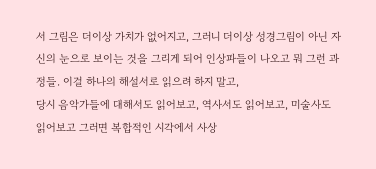서 그림은 더이상 가치가 없어지고, 그러니 더이상 성경그림이 아닌 자신의 눈으로 보이는 것을 그리게 되어 인상파들이 나오고 뭐 그런 과정들. 이걸 하나의 해설서로 읽으려 하지 말고,
당시 음악가들에 대해서도 읽어보고, 역사서도 읽어보고, 미술사도 읽어보고 그러면 복합적인 시각에서 사상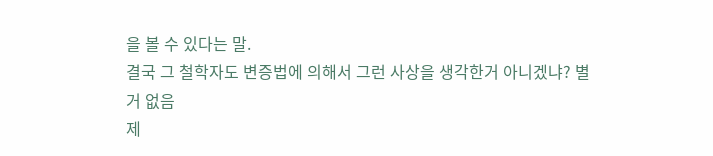을 볼 수 있다는 말.
결국 그 철학자도 변증법에 의해서 그런 사상을 생각한거 아니겠냐? 별거 없음
제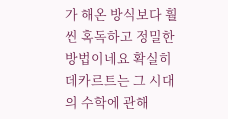가 해온 방식보다 훨씬 혹독하고 정밀한 방법이네요 확실히 데카르트는 그 시대의 수학에 관해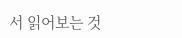서 읽어보는 것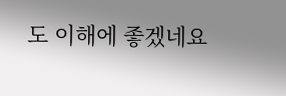도 이해에 좋겠네요